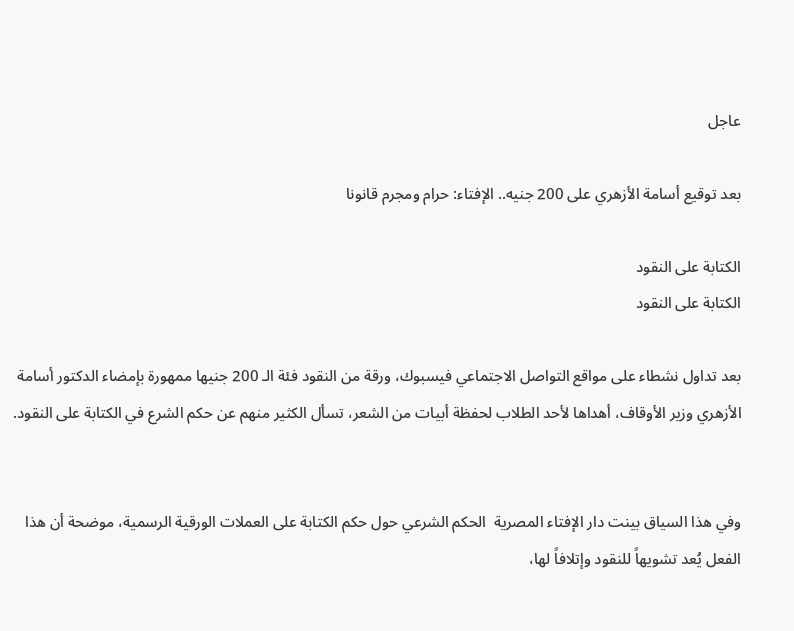عاجل

بعد توقيع أسامة الأزهري على 200 جنيه.. الإفتاء: حرام ومجرم قانونا

الكتابة على النقود
الكتابة على النقود

بعد تداول نشطاء على مواقع التواصل الاجتماعي فيسبوك، ورقة من النقود فئة الـ 200 جنيها ممهورة بإمضاء الدكتور أسامة الأزهري وزير الأوقاف، أهداها لأحد الطلاب لحفظة أبيات من الشعر، تسأل الكثير منهم عن حكم الشرع في الكتابة على النقود.


وفي هذا السياق بينت دار الإفتاء المصرية  الحكم الشرعي حول حكم الكتابة على العملات الورقية الرسمية، موضحة أن هذا الفعل يُعد تشويهاً للنقود وإتلافاً لها،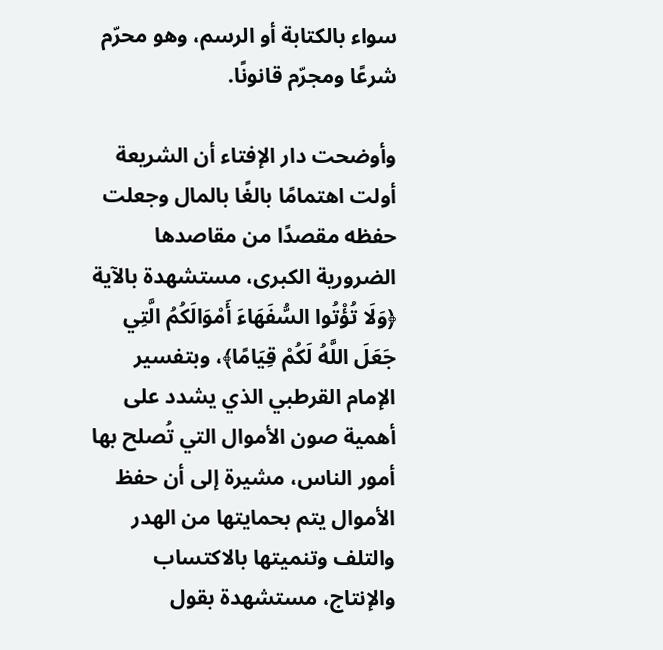سواء بالكتابة أو الرسم، وهو محرّم شرعًا ومجرّم قانونًا.

وأوضحت دار الإفتاء أن الشريعة أولت اهتمامًا بالغًا بالمال وجعلت حفظه مقصدًا من مقاصدها الضرورية الكبرى، مستشهدة بالآية ﴿وَلَا تُؤْتُوا السُّفَهَاءَ أَمْوَالَكُمُ الَّتِي جَعَلَ اللَّهُ لَكُمْ قِيَامًا﴾، وبتفسير الإمام القرطبي الذي يشدد على أهمية صون الأموال التي تُصلح بها أمور الناس، مشيرة إلى أن حفظ الأموال يتم بحمايتها من الهدر والتلف وتنميتها بالاكتساب والإنتاج، مستشهدة بقول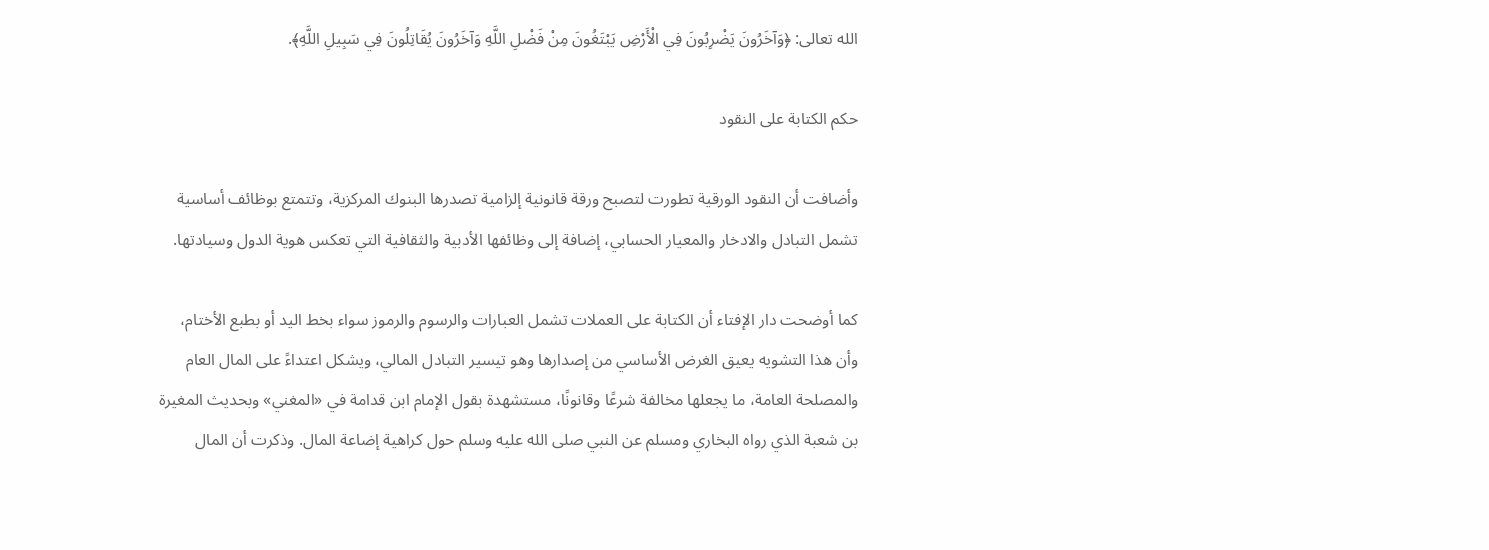الله تعالى: ﴿وَآخَرُونَ يَضْرِبُونَ فِي الْأَرْضِ يَبْتَغُونَ مِنْ فَضْلِ اللَّهِ وَآخَرُونَ يُقَاتِلُونَ فِي سَبِيلِ اللَّهِ﴾.

حكم الكتابة على النقود

وأضافت أن النقود الورقية تطورت لتصبح ورقة قانونية إلزامية تصدرها البنوك المركزية، وتتمتع بوظائف أساسية تشمل التبادل والادخار والمعيار الحسابي، إضافة إلى وظائفها الأدبية والثقافية التي تعكس هوية الدول وسيادتها.

كما أوضحت دار الإفتاء أن الكتابة على العملات تشمل العبارات والرسوم والرموز سواء بخط اليد أو بطبع الأختام، وأن هذا التشويه يعيق الغرض الأساسي من إصدارها وهو تيسير التبادل المالي، ويشكل اعتداءً على المال العام والمصلحة العامة، ما يجعلها مخالفة شرعًا وقانونًا، مستشهدة بقول الإمام ابن قدامة في «المغني» وبحديث المغيرة بن شعبة الذي رواه البخاري ومسلم عن النبي صلى الله عليه وسلم حول كراهية إضاعة المال. وذكرت أن المال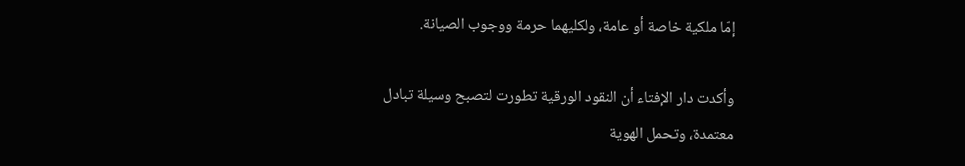إمّا ملكية خاصة أو عامة، ولكليهما حرمة ووجوب الصيانة.

وأكدت دار الإفتاء أن النقود الورقية تطورت لتصبح وسيلة تبادل معتمدة، وتحمل الهوية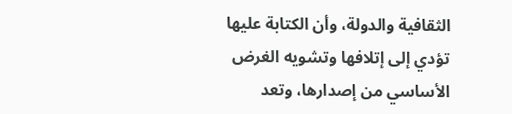الثقافية والدولة، وأن الكتابة عليها تؤدي إلى إتلافها وتشويه الغرض الأساسي من إصدارها، وتعد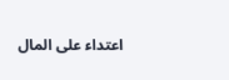اعتداء على المال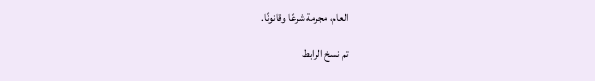العام، مجرمة شرعًا وقانونًا.

تم نسخ الرابط